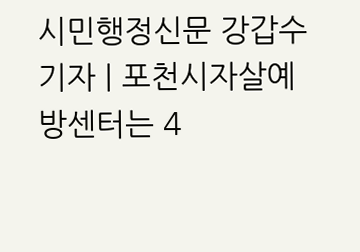시민행정신문 강갑수 기자 | 포천시자살예방센터는 4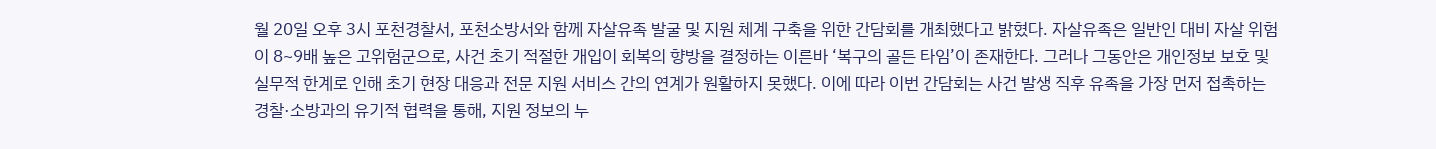월 20일 오후 3시 포천경찰서, 포천소방서와 함께 자살유족 발굴 및 지원 체계 구축을 위한 간담회를 개최했다고 밝혔다. 자살유족은 일반인 대비 자살 위험이 8~9배 높은 고위험군으로, 사건 초기 적절한 개입이 회복의 향방을 결정하는 이른바 ‘복구의 골든 타임’이 존재한다. 그러나 그동안은 개인정보 보호 및 실무적 한계로 인해 초기 현장 대응과 전문 지원 서비스 간의 연계가 원활하지 못했다. 이에 따라 이번 간담회는 사건 발생 직후 유족을 가장 먼저 접촉하는 경찰·소방과의 유기적 협력을 통해, 지원 정보의 누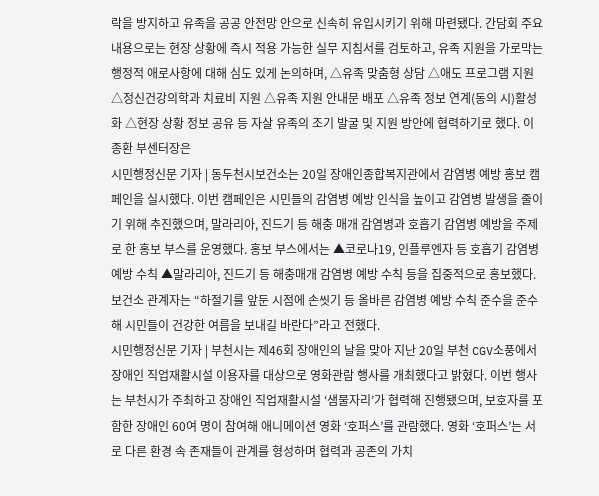락을 방지하고 유족을 공공 안전망 안으로 신속히 유입시키기 위해 마련됐다. 간담회 주요 내용으로는 현장 상황에 즉시 적용 가능한 실무 지침서를 검토하고, 유족 지원을 가로막는 행정적 애로사항에 대해 심도 있게 논의하며, △유족 맞춤형 상담 △애도 프로그램 지원 △정신건강의학과 치료비 지원 △유족 지원 안내문 배포 △유족 정보 연계(동의 시)활성화 △현장 상황 정보 공유 등 자살 유족의 조기 발굴 및 지원 방안에 협력하기로 했다. 이종환 부센터장은
시민행정신문 기자 | 동두천시보건소는 20일 장애인종합복지관에서 감염병 예방 홍보 캠페인을 실시했다. 이번 캠페인은 시민들의 감염병 예방 인식을 높이고 감염병 발생을 줄이기 위해 추진했으며, 말라리아, 진드기 등 해충 매개 감염병과 호흡기 감염병 예방을 주제로 한 홍보 부스를 운영했다. 홍보 부스에서는 ▲코로나19, 인플루엔자 등 호흡기 감염병 예방 수칙 ▲말라리아, 진드기 등 해충매개 감염병 예방 수칙 등을 집중적으로 홍보했다. 보건소 관계자는 “하절기를 앞둔 시점에 손씻기 등 올바른 감염병 예방 수칙 준수을 준수해 시민들이 건강한 여름을 보내길 바란다”라고 전했다.
시민행정신문 기자 | 부천시는 제46회 장애인의 날을 맞아 지난 20일 부천 CGV소풍에서 장애인 직업재활시설 이용자를 대상으로 영화관람 행사를 개최했다고 밝혔다. 이번 행사는 부천시가 주최하고 장애인 직업재활시설 ‘샘물자리’가 협력해 진행됐으며, 보호자를 포함한 장애인 60여 명이 참여해 애니메이션 영화 ‘호퍼스’를 관람했다. 영화 ‘호퍼스’는 서로 다른 환경 속 존재들이 관계를 형성하며 협력과 공존의 가치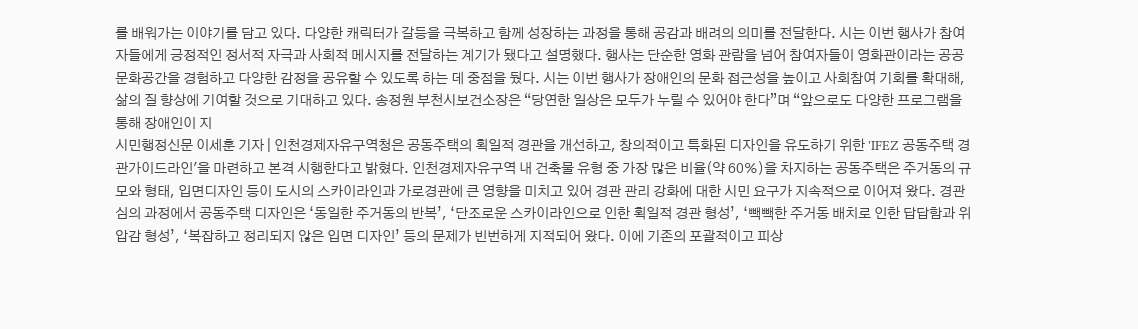를 배워가는 이야기를 담고 있다. 다양한 캐릭터가 갈등을 극복하고 함께 성장하는 과정을 통해 공감과 배려의 의미를 전달한다. 시는 이번 행사가 참여자들에게 긍정적인 정서적 자극과 사회적 메시지를 전달하는 계기가 됐다고 설명했다. 행사는 단순한 영화 관람을 넘어 참여자들이 영화관이라는 공공문화공간을 경험하고 다양한 감정을 공유할 수 있도록 하는 데 중점을 뒀다. 시는 이번 행사가 장애인의 문화 접근성을 높이고 사회참여 기회를 확대해, 삶의 질 향상에 기여할 것으로 기대하고 있다. 송정원 부천시보건소장은 “당연한 일상은 모두가 누릴 수 있어야 한다”며 “앞으로도 다양한 프로그램을 통해 장애인이 지
시민행정신문 이세훈 기자 | 인천경제자유구역청은 공동주택의 획일적 경관을 개선하고, 창의적이고 특화된 디자인을 유도하기 위한 'IFEZ 공동주택 경관가이드라인'을 마련하고 본격 시행한다고 밝혔다. 인천경제자유구역 내 건축물 유형 중 가장 많은 비율(약 60%)을 차지하는 공동주택은 주거동의 규모와 형태, 입면디자인 등이 도시의 스카이라인과 가로경관에 큰 영향을 미치고 있어 경관 관리 강화에 대한 시민 요구가 지속적으로 이어져 왔다. 경관심의 과정에서 공동주택 디자인은 ‘동일한 주거동의 반복’, ‘단조로운 스카이라인으로 인한 획일적 경관 형성’, ‘빽빽한 주거동 배치로 인한 답답함과 위압감 형성’, ‘복잡하고 정리되지 않은 입면 디자인’ 등의 문제가 빈번하게 지적되어 왔다. 이에 기존의 포괄적이고 피상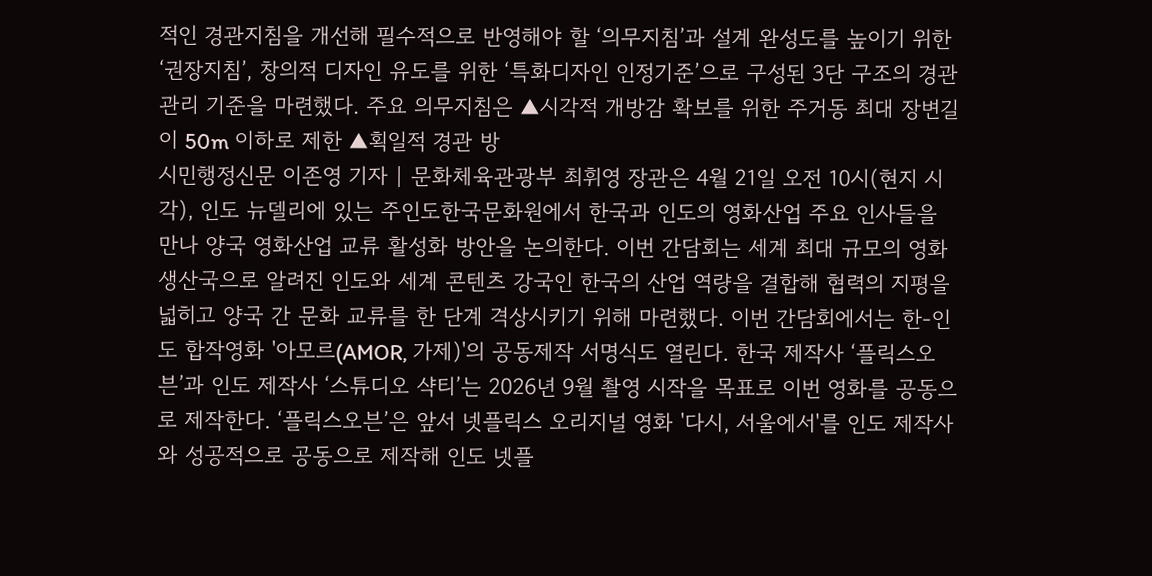적인 경관지침을 개선해 필수적으로 반영해야 할 ‘의무지침’과 설계 완성도를 높이기 위한 ‘권장지침’, 창의적 디자인 유도를 위한 ‘특화디자인 인정기준’으로 구성된 3단 구조의 경관관리 기준을 마련했다. 주요 의무지침은 ▲시각적 개방감 확보를 위한 주거동 최대 장변길이 50m 이하로 제한 ▲획일적 경관 방
시민행정신문 이존영 기자 | 문화체육관광부 최휘영 장관은 4월 21일 오전 10시(현지 시각), 인도 뉴델리에 있는 주인도한국문화원에서 한국과 인도의 영화산업 주요 인사들을 만나 양국 영화산업 교류 활성화 방안을 논의한다. 이번 간담회는 세계 최대 규모의 영화 생산국으로 알려진 인도와 세계 콘텐츠 강국인 한국의 산업 역량을 결합해 협력의 지평을 넓히고 양국 간 문화 교류를 한 단계 격상시키기 위해 마련했다. 이번 간담회에서는 한-인도 합작영화 '아모르(AMOR, 가제)'의 공동제작 서명식도 열린다. 한국 제작사 ‘플릭스오븐’과 인도 제작사 ‘스튜디오 샥티’는 2026년 9월 촬영 시작을 목표로 이번 영화를 공동으로 제작한다. ‘플릭스오븐’은 앞서 넷플릭스 오리지널 영화 '다시, 서울에서'를 인도 제작사와 성공적으로 공동으로 제작해 인도 넷플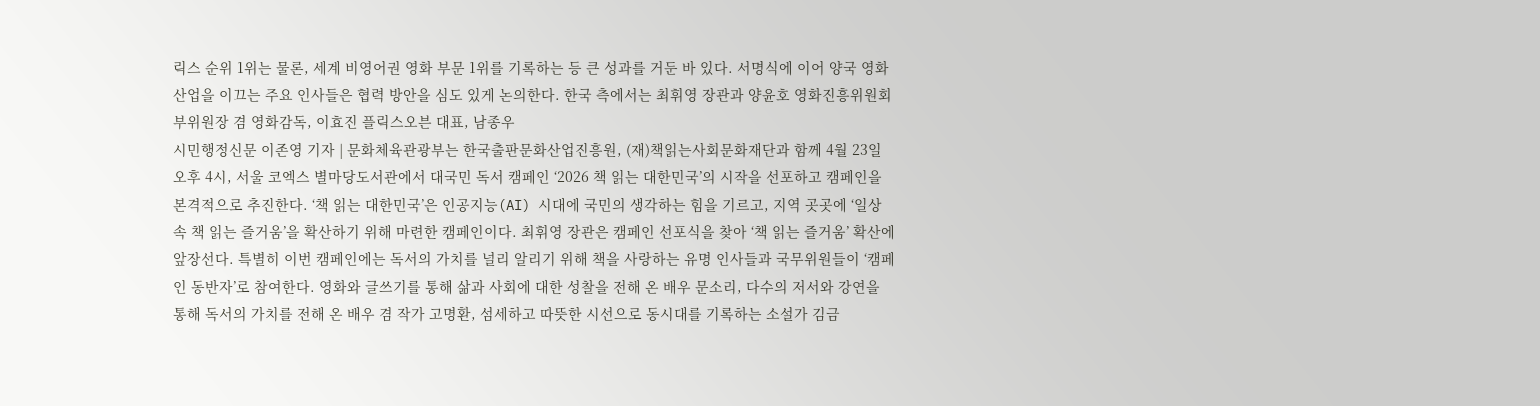릭스 순위 1위는 물론, 세계 비영어권 영화 부문 1위를 기록하는 등 큰 성과를 거둔 바 있다. 서명식에 이어 양국 영화산업을 이끄는 주요 인사들은 협력 방안을 심도 있게 논의한다. 한국 측에서는 최휘영 장관과 양윤호 영화진흥위원회 부위원장 겸 영화감독, 이효진 플릭스오븐 대표, 남종우
시민행정신문 이존영 기자 | 문화체육관광부는 한국출판문화산업진흥원, (재)책읽는사회문화재단과 함께 4월 23일 오후 4시, 서울 코엑스 별마당도서관에서 대국민 독서 캠페인 ‘2026 책 읽는 대한민국’의 시작을 선포하고 캠페인을 본격적으로 추진한다. ‘책 읽는 대한민국’은 인공지능(AI) 시대에 국민의 생각하는 힘을 기르고, 지역 곳곳에 ‘일상 속 책 읽는 즐거움’을 확산하기 위해 마련한 캠페인이다. 최휘영 장관은 캠페인 선포식을 찾아 ‘책 읽는 즐거움’ 확산에 앞장선다. 특별히 이번 캠페인에는 독서의 가치를 널리 알리기 위해 책을 사랑하는 유명 인사들과 국무위원들이 ‘캠페인 동반자’로 참여한다. 영화와 글쓰기를 통해 삶과 사회에 대한 성찰을 전해 온 배우 문소리, 다수의 저서와 강연을 통해 독서의 가치를 전해 온 배우 겸 작가 고명환, 섬세하고 따뜻한 시선으로 동시대를 기록하는 소설가 김금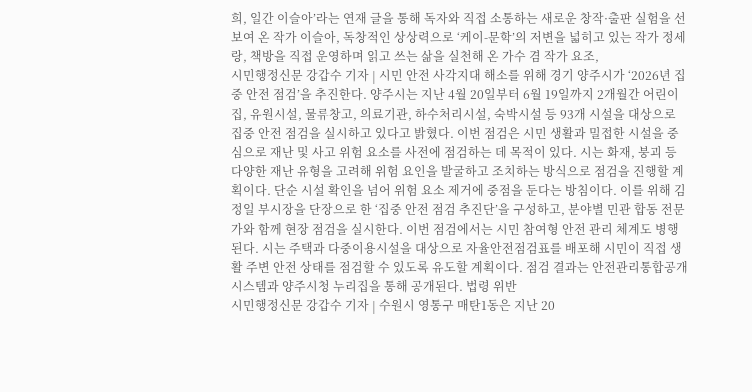희, 일간 이슬아’라는 연재 글을 통해 독자와 직접 소통하는 새로운 창작·출판 실험을 선보여 온 작가 이슬아, 독창적인 상상력으로 ‘케이-문학’의 저변을 넓히고 있는 작가 정세랑, 책방을 직접 운영하며 읽고 쓰는 삶을 실천해 온 가수 겸 작가 요조,
시민행정신문 강갑수 기자 | 시민 안전 사각지대 해소를 위해 경기 양주시가 ‘2026년 집중 안전 점검’을 추진한다. 양주시는 지난 4월 20일부터 6월 19일까지 2개월간 어린이집, 유원시설, 물류창고, 의료기관, 하수처리시설, 숙박시설 등 93개 시설을 대상으로 집중 안전 점검을 실시하고 있다고 밝혔다. 이번 점검은 시민 생활과 밀접한 시설을 중심으로 재난 및 사고 위험 요소를 사전에 점검하는 데 목적이 있다. 시는 화재, 붕괴 등 다양한 재난 유형을 고려해 위험 요인을 발굴하고 조치하는 방식으로 점검을 진행할 계획이다. 단순 시설 확인을 넘어 위험 요소 제거에 중점을 둔다는 방침이다. 이를 위해 김정일 부시장을 단장으로 한 ‘집중 안전 점검 추진단’을 구성하고, 분야별 민관 합동 전문가와 함께 현장 점검을 실시한다. 이번 점검에서는 시민 참여형 안전 관리 체계도 병행된다. 시는 주택과 다중이용시설을 대상으로 자율안전점검표를 배포해 시민이 직접 생활 주변 안전 상태를 점검할 수 있도록 유도할 계획이다. 점검 결과는 안전관리통합공개시스템과 양주시청 누리집을 통해 공개된다. 법령 위반
시민행정신문 강갑수 기자 | 수원시 영통구 매탄1동은 지난 20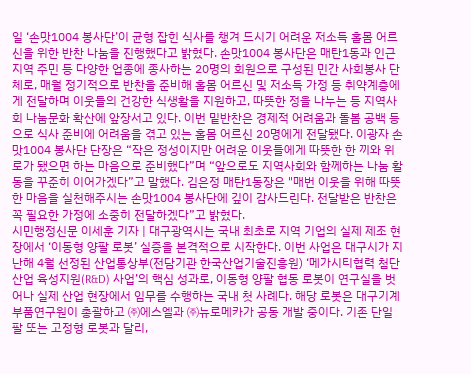일 ‘손맛1004 봉사단’이 균형 잡힌 식사를 챙겨 드시기 어려운 저소득 홀몸 어르신을 위한 반찬 나눔을 진행했다고 밝혔다. 손맛1004 봉사단은 매탄1동과 인근 지역 주민 등 다양한 업종에 종사하는 20명의 회원으로 구성된 민간 사회봉사 단체로, 매월 정기적으로 반찬을 준비해 홀몸 어르신 및 저소득 가정 등 취약계층에게 전달하며 이웃들의 건강한 식생활을 지원하고, 따뜻한 정을 나누는 등 지역사회 나눔문화 확산에 앞장서고 있다. 이번 밑반찬은 경제적 어려움과 돌봄 공백 등으로 식사 준비에 어려움을 겪고 있는 홀몸 어르신 20명에게 전달됐다. 이광자 손맛1004 봉사단 단장은 “작은 정성이지만 어려운 이웃들에게 따뜻한 한 끼와 위로가 됐으면 하는 마음으로 준비했다”며 “앞으로도 지역사회와 함께하는 나눔 활동을 꾸준히 이어가겠다”고 말했다. 김은정 매탄1동장은 "매번 이웃을 위해 따뜻한 마음을 실천해주시는 손맛1004 봉사단에 깊이 감사드린다. 전달받은 반찬은 꼭 필요한 가정에 소중히 전달하겠다”고 밝혔다.
시민행정신문 이세훈 기자 | 대구광역시는 국내 최초로 지역 기업의 실제 제조 현장에서 ‘이동형 양팔 로봇’ 실증을 본격적으로 시작한다. 이번 사업은 대구시가 지난해 4월 선정된 산업통상부(전담기관 한국산업기술진흥원) ‘메가시티협력 첨단산업 육성지원(R&D) 사업’의 핵심 성과로, 이동형 양팔 협동 로봇이 연구실을 벗어나 실제 산업 현장에서 임무를 수행하는 국내 첫 사례다. 해당 로봇은 대구기계부품연구원이 총괄하고 ㈜에스엘과 ㈜뉴로메카가 공동 개발 중이다. 기존 단일 팔 또는 고정형 로봇과 달리,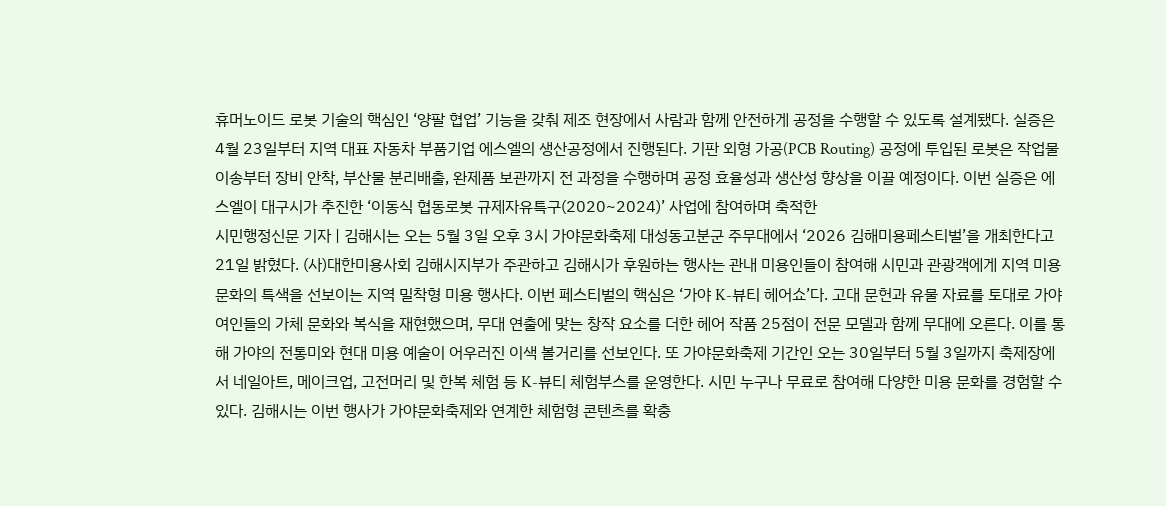휴머노이드 로봇 기술의 핵심인 ‘양팔 협업’ 기능을 갖춰 제조 현장에서 사람과 함께 안전하게 공정을 수행할 수 있도록 설계됐다. 실증은 4월 23일부터 지역 대표 자동차 부품기업 에스엘의 생산공정에서 진행된다. 기판 외형 가공(PCB Routing) 공정에 투입된 로봇은 작업물 이송부터 장비 안착, 부산물 분리배출, 완제품 보관까지 전 과정을 수행하며 공정 효율성과 생산성 향상을 이끌 예정이다. 이번 실증은 에스엘이 대구시가 추진한 ‘이동식 협동로봇 규제자유특구(2020~2024)’ 사업에 참여하며 축적한
시민행정신문 기자 | 김해시는 오는 5월 3일 오후 3시 가야문화축제 대성동고분군 주무대에서 ‘2026 김해미용페스티벌’을 개최한다고 21일 밝혔다. (사)대한미용사회 김해시지부가 주관하고 김해시가 후원하는 행사는 관내 미용인들이 참여해 시민과 관광객에게 지역 미용문화의 특색을 선보이는 지역 밀착형 미용 행사다. 이번 페스티벌의 핵심은 ‘가야 K-뷰티 헤어쇼’다. 고대 문헌과 유물 자료를 토대로 가야 여인들의 가체 문화와 복식을 재현했으며, 무대 연출에 맞는 창작 요소를 더한 헤어 작품 25점이 전문 모델과 함께 무대에 오른다. 이를 통해 가야의 전통미와 현대 미용 예술이 어우러진 이색 볼거리를 선보인다. 또 가야문화축제 기간인 오는 30일부터 5월 3일까지 축제장에서 네일아트, 메이크업, 고전머리 및 한복 체험 등 K-뷰티 체험부스를 운영한다. 시민 누구나 무료로 참여해 다양한 미용 문화를 경험할 수 있다. 김해시는 이번 행사가 가야문화축제와 연계한 체험형 콘텐츠를 확충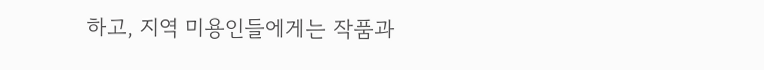하고, 지역 미용인들에게는 작품과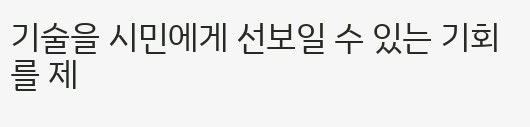기술을 시민에게 선보일 수 있는 기회를 제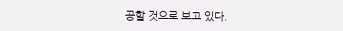공할 것으로 보고 있다.